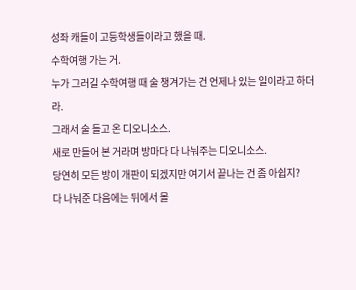성좌 캐들이 고등학생들이라고 했을 때.
수학여행 가는 거.
누가 그러길 수학여행 때 술 챙겨가는 건 언제나 있는 일이라고 하더라.
그래서 술 들고 온 디오니소스.
새로 만들어 본 거라며 방마다 다 나눠주는 디오니소스.
당연히 모든 방이 개판이 되겠지만 여기서 끝나는 건 좀 아쉽지?
다 나눠준 다음에는 뒤에서 몰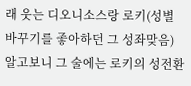래 웃는 디오니소스랑 로키(성별 바꾸기를 좋아하던 그 성좌맞음)
알고보니 그 술에는 로키의 성전환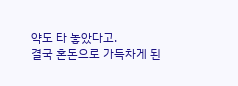약도 타 놓았다고.
결국 혼돈으로 가득차게 된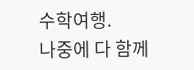수학여행.
나중에 다 함께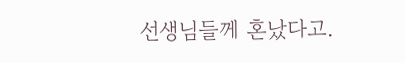선생님들께 혼났다고.